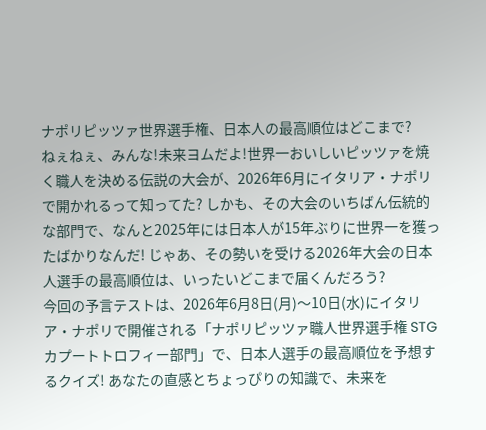ナポリピッツァ世界選手権、日本人の最高順位はどこまで?
ねぇねぇ、みんな!未来ヨムだよ!世界一おいしいピッツァを焼く職人を決める伝説の大会が、2026年6月にイタリア・ナポリで開かれるって知ってた? しかも、その大会のいちばん伝統的な部門で、なんと2025年には日本人が15年ぶりに世界一を獲ったばかりなんだ! じゃあ、その勢いを受ける2026年大会の日本人選手の最高順位は、いったいどこまで届くんだろう?
今回の予言テストは、2026年6月8日(月)〜10日(水)にイタリア・ナポリで開催される「ナポリピッツァ職人世界選手権 STGカプートトロフィー部門」で、日本人選手の最高順位を予想するクイズ! あなたの直感とちょっぴりの知識で、未来を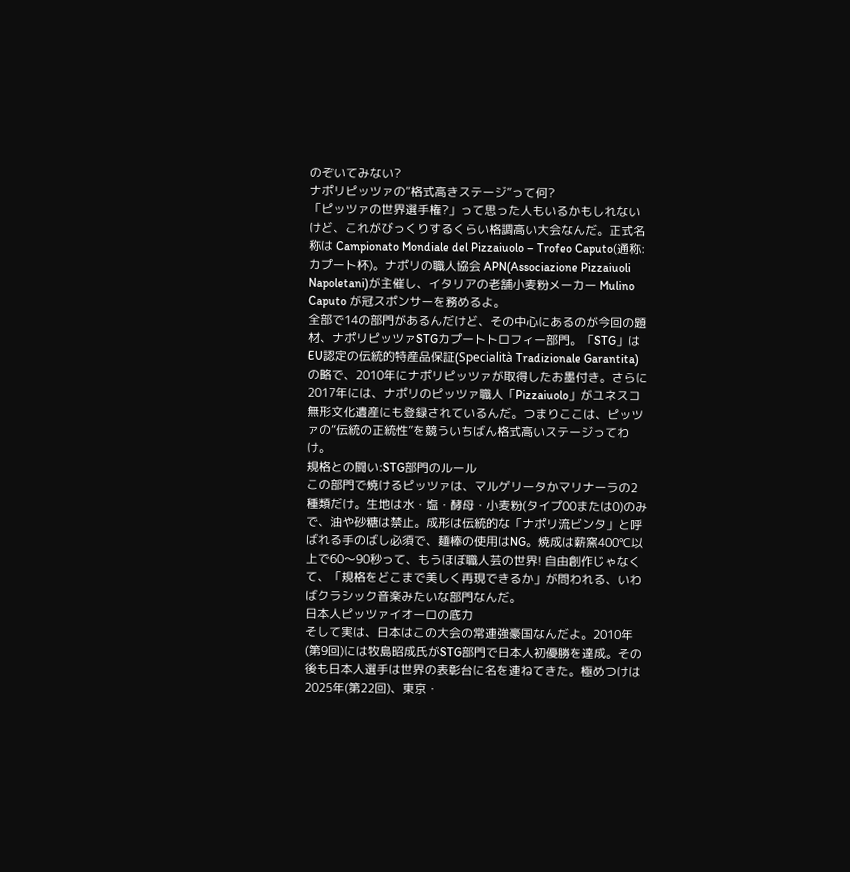のぞいてみない?
ナポリピッツァの“格式高きステージ”って何?
「ピッツァの世界選手権?」って思った人もいるかもしれないけど、これがびっくりするくらい格調高い大会なんだ。正式名称は Campionato Mondiale del Pizzaiuolo – Trofeo Caputo(通称:カプート杯)。ナポリの職人協会 APN(Associazione Pizzaiuoli Napoletani)が主催し、イタリアの老舗小麦粉メーカー Mulino Caputo が冠スポンサーを務めるよ。
全部で14の部門があるんだけど、その中心にあるのが今回の題材、ナポリピッツァSTGカプートトロフィー部門。「STG」はEU認定の伝統的特産品保証(Specialità Tradizionale Garantita)の略で、2010年にナポリピッツァが取得したお墨付き。さらに2017年には、ナポリのピッツァ職人「Pizzaiuolo」がユネスコ無形文化遺産にも登録されているんだ。つまりここは、ピッツァの“伝統の正統性”を競ういちばん格式高いステージってわけ。
規格との闘い:STG部門のルール
この部門で焼けるピッツァは、マルゲリータかマリナーラの2種類だけ。生地は水・塩・酵母・小麦粉(タイプ00または0)のみで、油や砂糖は禁止。成形は伝統的な「ナポリ流ビンタ」と呼ばれる手のばし必須で、麺棒の使用はNG。焼成は薪窯400℃以上で60〜90秒って、もうほぼ職人芸の世界! 自由創作じゃなくて、「規格をどこまで美しく再現できるか」が問われる、いわばクラシック音楽みたいな部門なんだ。
日本人ピッツァイオーロの底力
そして実は、日本はこの大会の常連強豪国なんだよ。2010年(第9回)には牧島昭成氏がSTG部門で日本人初優勝を達成。その後も日本人選手は世界の表彰台に名を連ねてきた。極めつけは2025年(第22回)、東京・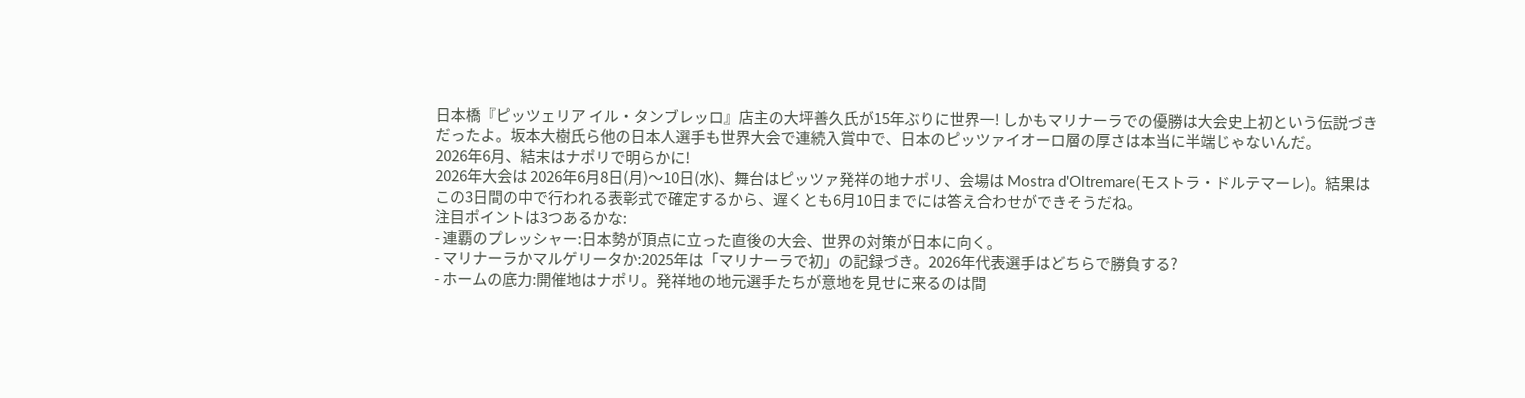日本橋『ピッツェリア イル・タンブレッロ』店主の大坪善久氏が15年ぶりに世界一! しかもマリナーラでの優勝は大会史上初という伝説づきだったよ。坂本大樹氏ら他の日本人選手も世界大会で連続入賞中で、日本のピッツァイオーロ層の厚さは本当に半端じゃないんだ。
2026年6月、結末はナポリで明らかに!
2026年大会は 2026年6月8日(月)〜10日(水)、舞台はピッツァ発祥の地ナポリ、会場は Mostra d'Oltremare(モストラ・ドルテマーレ)。結果はこの3日間の中で行われる表彰式で確定するから、遅くとも6月10日までには答え合わせができそうだね。
注目ポイントは3つあるかな:
- 連覇のプレッシャー:日本勢が頂点に立った直後の大会、世界の対策が日本に向く。
- マリナーラかマルゲリータか:2025年は「マリナーラで初」の記録づき。2026年代表選手はどちらで勝負する?
- ホームの底力:開催地はナポリ。発祥地の地元選手たちが意地を見せに来るのは間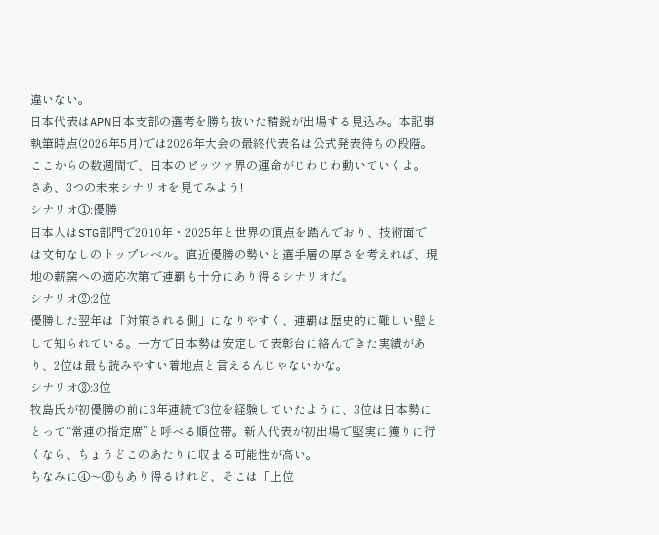違いない。
日本代表はAPN日本支部の選考を勝ち抜いた精鋭が出場する見込み。本記事執筆時点(2026年5月)では2026年大会の最終代表名は公式発表待ちの段階。ここからの数週間で、日本のピッツァ界の運命がじわじわ動いていくよ。
さあ、3つの未来シナリオを見てみよう!
シナリオ①:優勝
日本人はSTG部門で2010年・2025年と世界の頂点を踏んでおり、技術面では文句なしのトップレベル。直近優勝の勢いと選手層の厚さを考えれば、現地の薪窯への適応次第で連覇も十分にあり得るシナリオだ。
シナリオ②:2位
優勝した翌年は「対策される側」になりやすく、連覇は歴史的に難しい壁として知られている。一方で日本勢は安定して表彰台に絡んできた実績があり、2位は最も読みやすい着地点と言えるんじゃないかな。
シナリオ③:3位
牧島氏が初優勝の前に3年連続で3位を経験していたように、3位は日本勢にとって“常連の指定席”と呼べる順位帯。新人代表が初出場で堅実に獲りに行くなら、ちょうどこのあたりに収まる可能性が高い。
ちなみに④〜⑥もあり得るけれど、そこは「上位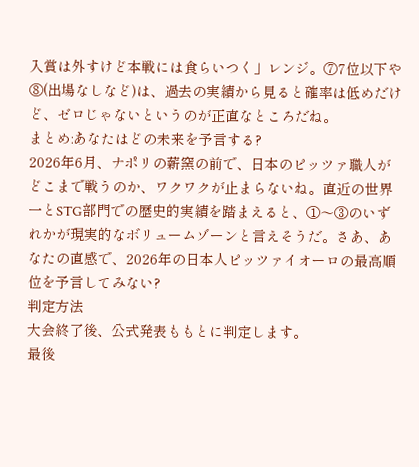入賞は外すけど本戦には食らいつく」レンジ。⑦7位以下や⑧(出場なしなど)は、過去の実績から見ると確率は低めだけど、ゼロじゃないというのが正直なところだね。
まとめ:あなたはどの未来を予言する?
2026年6月、ナポリの薪窯の前で、日本のピッツァ職人がどこまで戦うのか、ワクワクが止まらないね。直近の世界一とSTG部門での歴史的実績を踏まえると、①〜③のいずれかが現実的なボリュームゾーンと言えそうだ。さあ、あなたの直感で、2026年の日本人ピッツァイオーロの最高順位を予言してみない?
判定方法
大会終了後、公式発表ももとに判定します。
最後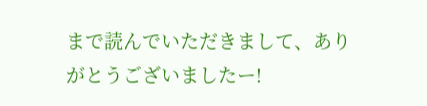まで読んでいただきまして、ありがとうございましたー!